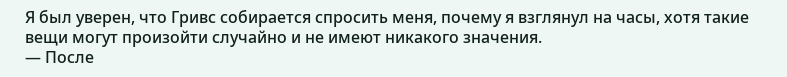Я был уверен, что Гривс собирается спросить меня, почему я взглянул на часы, хотя такие вещи могут произойти случайно и не имеют никакого значения.
— После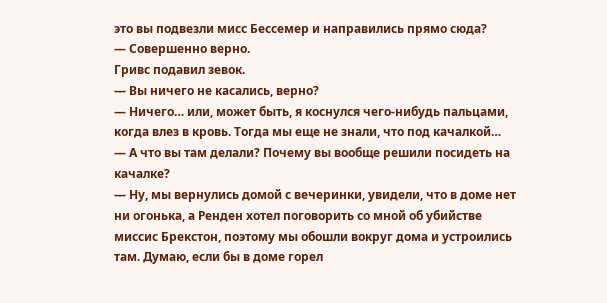это вы подвезли мисс Бессемер и направились прямо сюда?
— Совершенно верно.
Гривс подавил зевок.
— Вы ничего не касались, верно?
— Ничего… или, может быть, я коснулся чего-нибудь пальцами, когда влез в кровь. Тогда мы еще не знали, что под качалкой…
— А что вы там делали? Почему вы вообще решили посидеть на качалке?
— Ну, мы вернулись домой с вечеринки, увидели, что в доме нет ни огонька, а Ренден хотел поговорить со мной об убийстве миссис Брекстон, поэтому мы обошли вокруг дома и устроились там. Думаю, если бы в доме горел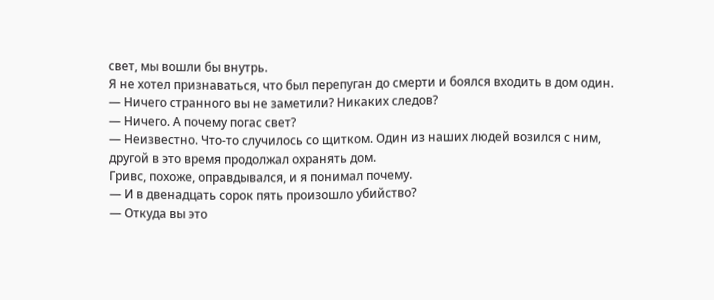свет, мы вошли бы внутрь.
Я не хотел признаваться, что был перепуган до смерти и боялся входить в дом один.
— Ничего странного вы не заметили? Никаких следов?
— Ничего. А почему погас свет?
— Неизвестно. Что-то случилось со щитком. Один из наших людей возился с ним, другой в это время продолжал охранять дом.
Гривс, похоже, оправдывался, и я понимал почему.
— И в двенадцать сорок пять произошло убийство?
— Откуда вы это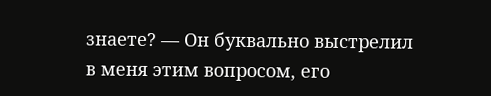знаете? — Он буквально выстрелил в меня этим вопросом, его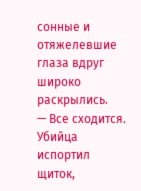сонные и отяжелевшие глаза вдруг широко раскрылись.
— Все сходится. Убийца испортил щиток,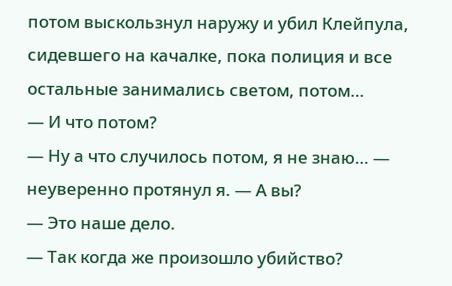потом выскользнул наружу и убил Клейпула, сидевшего на качалке, пока полиция и все остальные занимались светом, потом…
— И что потом?
— Ну а что случилось потом, я не знаю… — неуверенно протянул я. — А вы?
— Это наше дело.
— Так когда же произошло убийство?